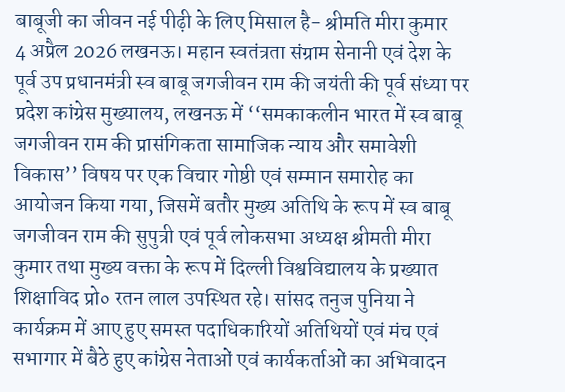बाबूजी का जीवन नई पीढ़ी के लिए मिसाल है- श्रीमति मीरा कुमार
4 अप्रैल 2026 लखनऊ। महान स्वतंत्रता संग्राम सेनानी एवं देश के पूर्व उप प्रधानमंत्री स्व बाबू जगजीवन राम की जयंती की पूर्व संध्या पर प्रदेश कांग्रेस मुख्यालय, लखनऊ में ‘‘समकाकलीन भारत में स्व बाबू जगजीवन राम की प्रासंगिकता सामाजिक न्याय और समावेशी विकास’’ विषय पर एक विचार गोष्ठी एवं सम्मान समारोह का आयोजन किया गया, जिसमें बतौर मुख्य अतिथि के रूप में स्व बाबू जगजीवन राम की सुपुत्री एवं पूर्व लोकसभा अध्यक्ष श्रीमती मीरा कुमार तथा मुख्य वक्ता के रूप में दिल्ली विश्वविद्यालय के प्रख्यात शिक्षाविद प्रो० रतन लाल उपस्थित रहे। सांसद तनुज पुनिया ने कार्यक्रम में आए हुए समस्त पदाधिकारियों अतिथियों एवं मंच एवं सभागार में बैठे हुए कांग्रेस नेताओं एवं कार्यकर्ताओं का अभिवादन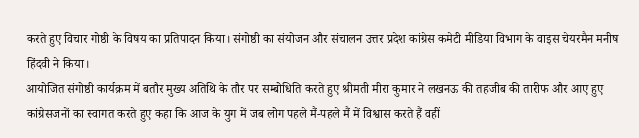करते हुए विचार गोष्ठी के विषय का प्रतिपादन किया। संगोष्ठी का संयोजन और संचालन उत्तर प्रदेश कांग्रेस कमेटी मीडिया विभाग के वाइस चेयरमैन मनीष हिंदवी ने किया।
आयोजित संगोष्ठी कार्यक्रम में बतौर मुख्य अतिथि के तौर पर सम्बोधिति करते हुए श्रीमती मीरा कुमार ने लखनऊ की तहजीब की तारीफ और आए हुए कांग्रेसजनों का स्वागत करते हुए कहा कि आज के युग में जब लोग पहले मैं-पहले मैं में विश्वास करते हैं वहीं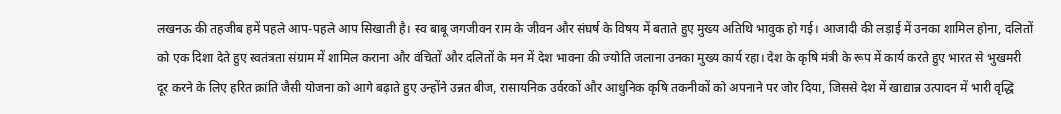लखनऊ की तहजीब हमें पहले आप-पहले आप सिखाती है। स्व बाबू जगजीवन राम के जीवन और संघर्ष के विषय में बताते हुए मुख्य अतिथि भावुक हो गई। आजादी की लड़ाई में उनका शामिल होना, दलितों को एक दिशा देते हुए स्वतंत्रता संग्राम में शामिल कराना और वंचितों और दलितों के मन में देश भावना की ज्योति जलाना उनका मुख्य कार्य रहा। देश के कृषि मंत्री के रूप में कार्य करते हुए भारत से भुखमरी दूर करने के लिए हरित क्रांति जैसी योजना को आगे बढ़ाते हुए उन्होंने उन्नत बीज, रासायनिक उर्वरकों और आधुनिक कृषि तकनीकों को अपनाने पर जोर दिया, जिससे देश में खाद्यान्न उत्पादन में भारी वृद्धि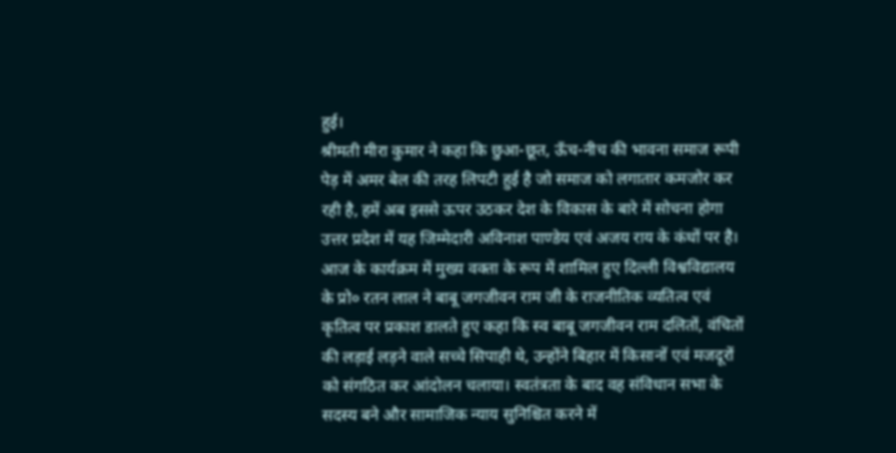हुई।
श्रीमती मीरा कुमार ने कहा कि छुआ-छूत, ऊँच-नीच की भावना समाज रूपी पेड़ में अमर बेल की तरह लिपटी हुई है जो समाज को लगातार कमजोर कर रही है, हमें अब इससे ऊपर उठकर देश के विकास के बारे में सोचना होगा उत्तर प्रदेश में यह जिम्मेदारी अविनाश पाण्डेय एवं अजय राय के कंधों पर है।
आज के कार्यक्रम में मुख्य वक्ता के रूप में शामिल हुए दिल्ली विश्वविद्यालय के प्रो० रतन लाल ने बाबू जगजीवन राम जी के राजनीतिक व्यतित्व एवं कृतित्व पर प्रकाश डालते हुए कहा कि स्व बाबू जगजीवन राम दलितों, वंचितों की लड़ाई लड़ने वाले सच्चे सिपाही थे, उन्होंने बिहार में किसानों एवं मजदूरों को संगठित कर आंदोलन चलाया। स्वतंत्रता के बाद वह संविधान सभा के सदस्य बने और सामाजिक न्याय सुनिश्चित करने में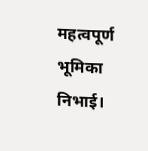महत्वपूर्ण भूमिका निभाई।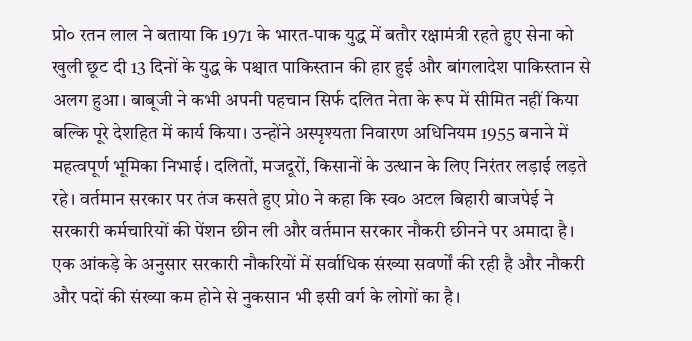प्रो० रतन लाल ने बताया कि 1971 के भारत-पाक युद्ध में बतौर रक्षामंत्री रहते हुए सेना को खुली छूट दी 13 दिनों के युद्ध के पश्चात पाकिस्तान की हार हुई और बांगलादेश पाकिस्तान से अलग हुआ। बाबूजी ने कभी अपनी पहचान सिर्फ दलित नेता के रूप में सीमित नहीं किया बल्कि पूरे देशहित में कार्य किया। उन्होंने अस्पृश्यता निवारण अधिनियम 1955 बनाने में महत्वपूर्ण भूमिका निभाई। दलितों, मजदूरों, किसानों के उत्थान के लिए निरंतर लड़ाई लड़ते रहे। वर्तमान सरकार पर तंज कसते हुए प्रो0 ने कहा कि स्व० अटल बिहारी बाजपेई ने सरकारी कर्मचारियों की पेंशन छीन ली और वर्तमान सरकार नौकरी छीनने पर अमादा है। एक आंकड़े के अनुसार सरकारी नौकरियों में सर्वाधिक संख्या सवर्णों की रही है और नौकरी और पदों की संख्या कम होने से नुकसान भी इसी वर्ग के लोगों का है।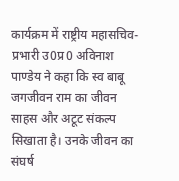कार्यक्रम में राष्ट्रीय महासचिव-प्रभारी उ0प्र0 अविनाश पाण्डेय ने कहा कि स्व बाबू जगजीवन राम का जीवन साहस और अटूट संकल्प सिखाता है। उनके जीवन का संघर्ष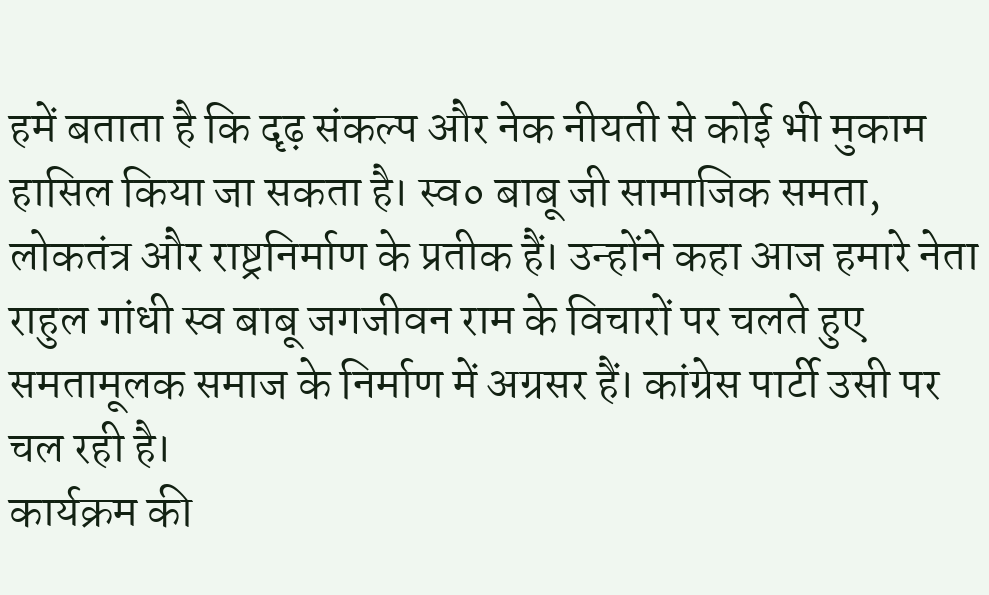हमें बताता है कि दृढ़ संकल्प और नेक नीयती से कोई भी मुकाम हासिल किया जा सकता है। स्व० बाबू जी सामाजिक समता, लोकतंत्र और राष्ट्रनिर्माण के प्रतीक हैं। उन्होंने कहा आज हमारे नेता राहुल गांधी स्व बाबू जगजीवन राम के विचारों पर चलते हुए समतामूलक समाज के निर्माण में अग्रसर हैं। कांग्रेस पार्टी उसी पर चल रही है।
कार्यक्रम की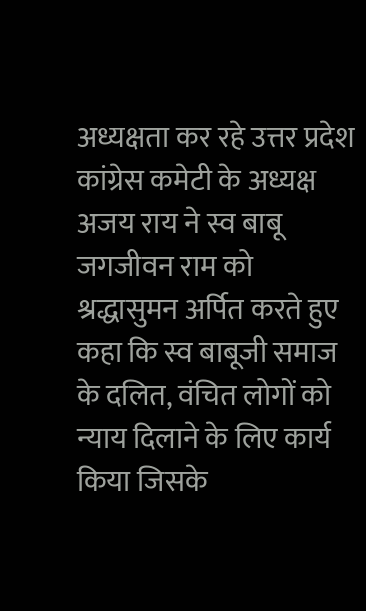अध्यक्षता कर रहे उत्तर प्रदेश कांग्रेस कमेटी के अध्यक्ष अजय राय ने स्व बाबू जगजीवन राम को श्रद्धासुमन अर्पित करते हुए कहा कि स्व बाबूजी समाज के दलित, वंचित लोगों को न्याय दिलाने के लिए कार्य किया जिसके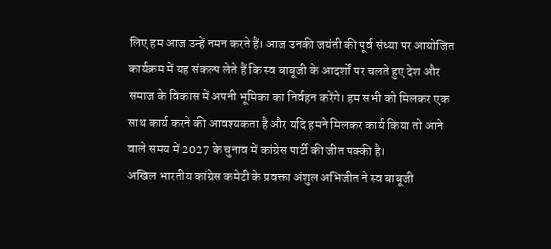लिए हम आज उन्हें नमन करते हैं। आज उनकी जयंती की पूर्व संध्या पर आयोजित कार्यक्रम में यह संकल्प लेते हैं कि स्व बाबूजी के आदर्शों पर चलते हुए देश और समाज के विकास में अपनी भूमिका का निर्वहन करेंगे। हम सभी को मिलकर एक साथ कार्य करने की आवश्यकता है और यदि हमने मिलकर कार्य किया तो आने वाले समय में 2027 के चुनाव में कांग्रेस पार्टी की जीत पक्की है।
अखिल भारतीय कांग्रेस कमेटी के प्रवक्ता अंशुल अभिजीत ने स्व बाबूजी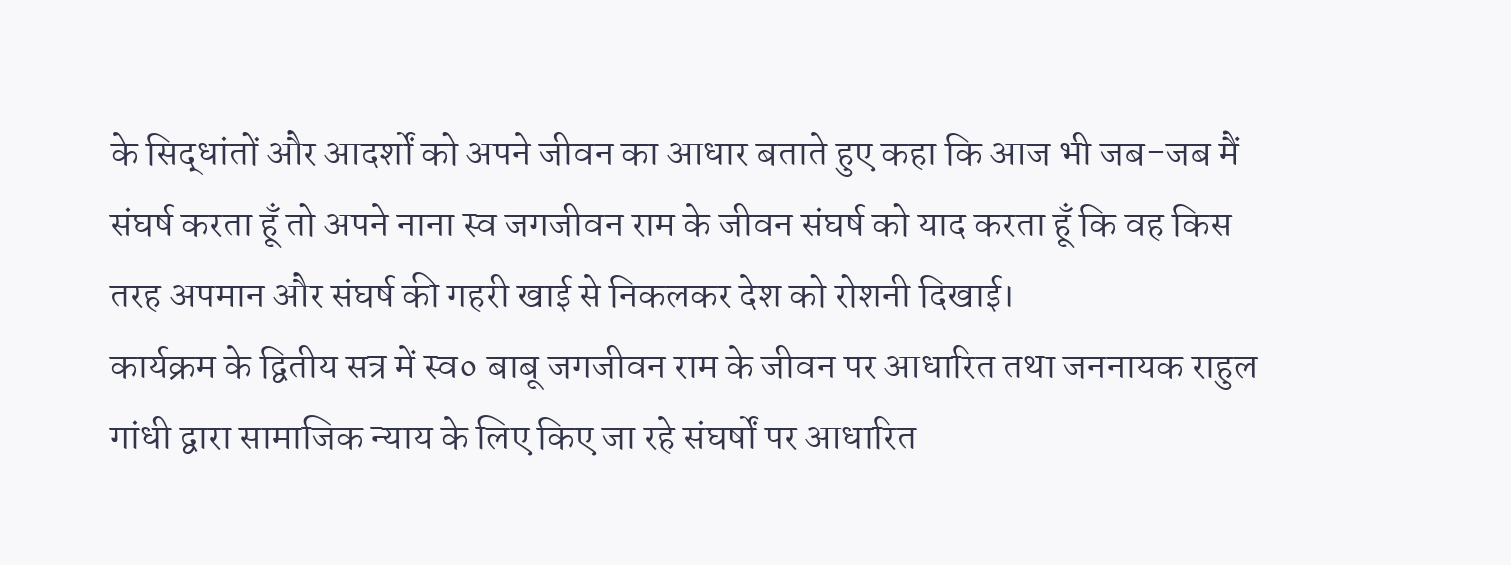के सिद्धांतों और आदर्शों को अपने जीवन का आधार बताते हुए कहा कि आज भी जब-जब मैं संघर्ष करता हूँ तो अपने नाना स्व जगजीवन राम के जीवन संघर्ष को याद करता हूँ कि वह किस तरह अपमान और संघर्ष की गहरी खाई से निकलकर देश को रोशनी दिखाई।
कार्यक्रम के द्वितीय सत्र में स्व० बाबू जगजीवन राम के जीवन पर आधारित तथा जननायक राहुल गांधी द्वारा सामाजिक न्याय के लिए किए जा रहे संघर्षों पर आधारित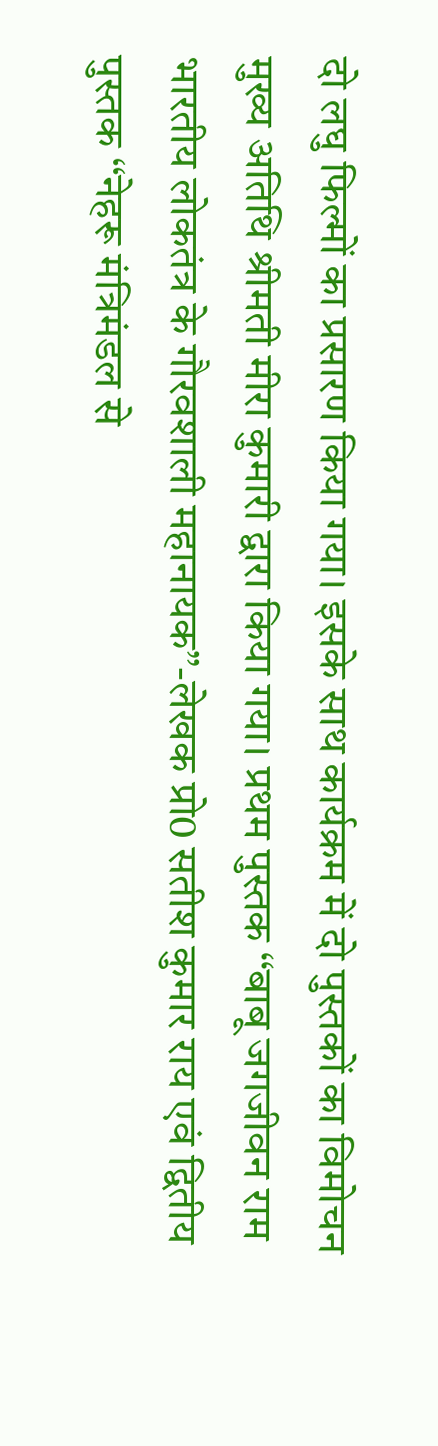दो लघु फिल्मों का प्रसारण किया गया। इसके साथ कार्यक्रम में दो पुस्तकों का विमोचन मुख्य अतिथि श्रीमती मीरा कुमारी द्वारा किया गया। प्रथम पुस्तक ‘‘बाबू जगजीवन राम भारतीय लोकतंत्र के गौरवशाली महानायक’’-लेखक प्रो0 सतीश कुमार राय एवं द्वितीय पुस्तक ‘‘नेहरू मंत्रिमंडल से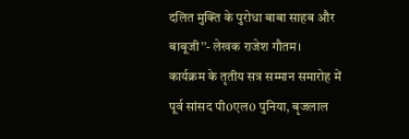दलित मुक्ति के पुरोधा बाबा साहब और बाबूजी’’- लेखक राजेश गौतम।
कार्यक्रम के तृतीय सत्र सम्मान समारोह में पूर्व सांसद पी0एल0 पुनिया, बृजलाल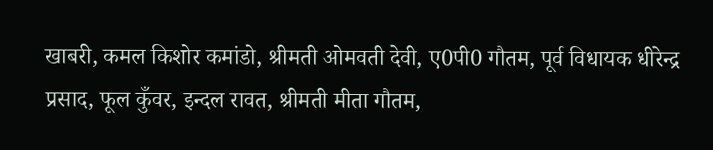खाबरी, कमल किशोर कमांडो, श्रीमती ओमवती देवी, ए0पी0 गौतम, पूर्व विधायक धीरेन्द्र प्रसाद, फूल कुँवर, इन्दल रावत, श्रीमती मीता गौतम,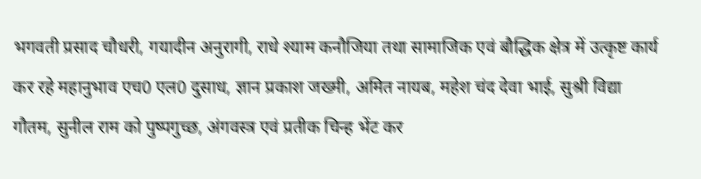भगवती प्रसाद चौधरी, गयादीन अनुरागी, राधे श्याम कनौजिया तथा सामाजिक एवं बौद्धिक क्षेत्र में उत्कृष्ट कार्य कर रहे महानुभाव एच0 एल0 दुसाध, ज्ञान प्रकाश जख्मी, अमित नायब, महेश चंद देवा भाई, सुश्री विद्या गौतम, सुनील राम को पुष्पगुच्छ, अंगवस्त्र एवं प्रतीक चिन्ह भेंट कर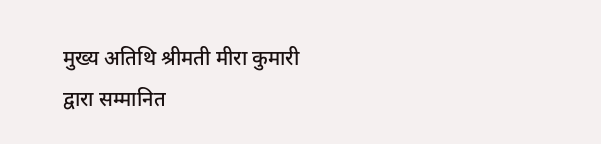मुख्य अतिथि श्रीमती मीरा कुमारी द्वारा सम्मानित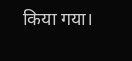किया गया।